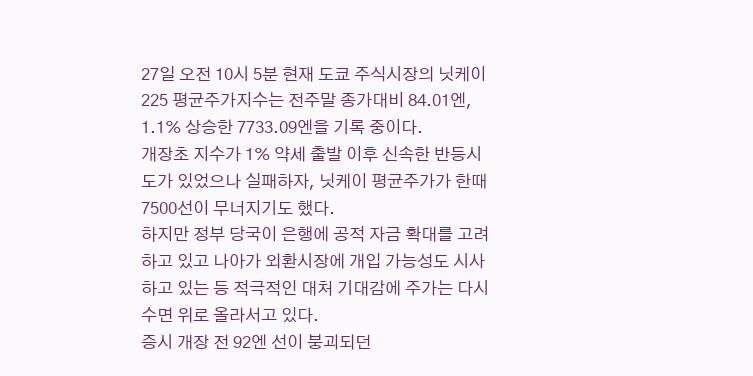27일 오전 10시 5분 현재 도쿄 주식시장의 닛케이 225 평균주가지수는 전주말 종가대비 84.01엔, 1.1% 상승한 7733.09엔을 기록 중이다.
개장초 지수가 1% 약세 출발 이후 신속한 반등시도가 있었으나 실패하자, 닛케이 평균주가가 한때 7500선이 무너지기도 했다.
하지만 정부 당국이 은행에 공적 자금 확대를 고려하고 있고 나아가 외환시장에 개입 가능성도 시사하고 있는 등 적극적인 대처 기대감에 주가는 다시 수면 위로 올라서고 있다.
증시 개장 전 92엔 선이 붕괴되던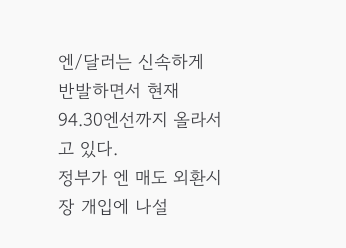엔/달러는 신속하게 반발하면서 현재 94.30엔선까지 올라서고 있다.
정부가 엔 매도 외환시장 개입에 나설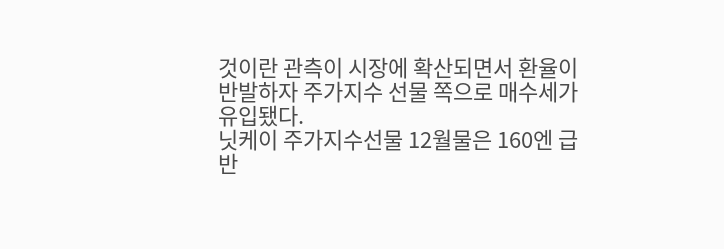것이란 관측이 시장에 확산되면서 환율이 반발하자 주가지수 선물 쪽으로 매수세가 유입됐다.
닛케이 주가지수선물 12월물은 160엔 급반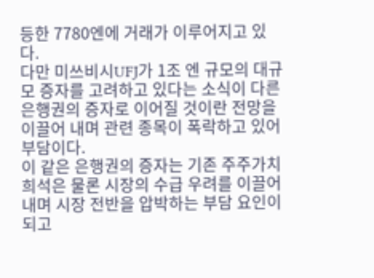등한 7780엔에 거래가 이루어지고 있다.
다만 미쓰비시UFJ가 1조 엔 규모의 대규모 증자를 고려하고 있다는 소식이 다른 은행권의 증자로 이어질 것이란 전망을 이끌어 내며 관련 종목이 폭락하고 있어 부담이다.
이 같은 은행권의 증자는 기존 주주가치 희석은 물론 시장의 수급 우려를 이끌어 내며 시장 전반을 압박하는 부담 요인이 되고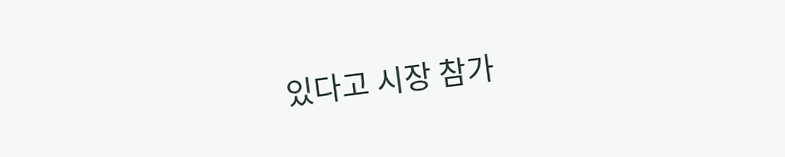있다고 시장 참가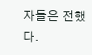자들은 전했다.